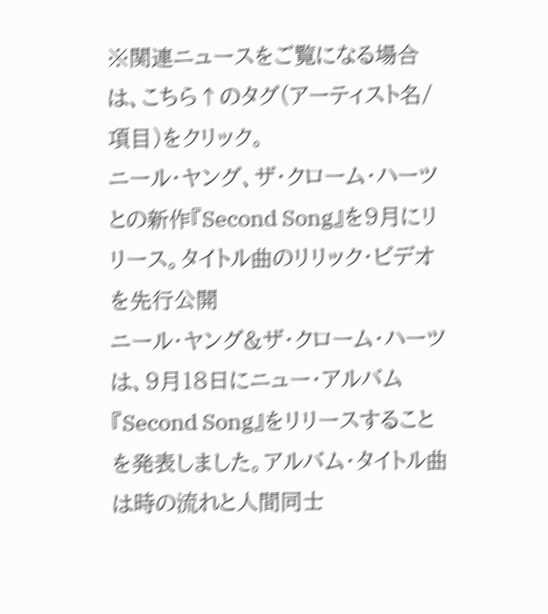※関連ニュースをご覧になる場合は、こちら↑のタグ(アーティスト名/項目)をクリック。
ニール・ヤング、ザ・クローム・ハーツとの新作『Second Song』を9月にリリース。タイトル曲のリリック・ビデオを先行公開
ニール・ヤング&ザ・クローム・ハーツは、9月18日にニュー・アルバム『Second Song』をリリースすることを発表しました。アルバム・タイトル曲は時の流れと人間同士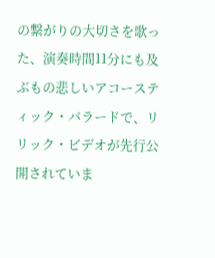の繋がりの大切さを歌った、演奏時間11分にも及ぶもの悲しいアコースティック・バラードで、リリック・ビデオが先行公開されていま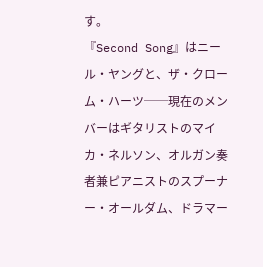す。
『Second Song』はニール・ヤングと、ザ・クローム・ハーツ──現在のメンバーはギタリストのマイカ・ネルソン、オルガン奏者兼ピアニストのスプーナー・オールダム、ドラマー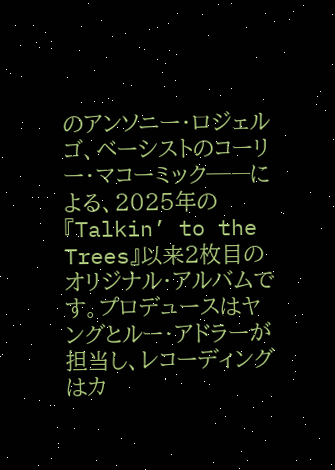のアンソニー・ロジェルゴ、ベーシストのコーリー・マコーミック──による、2025年の『Talkin’ to the Trees』以来2枚目のオリジナル・アルバムです。プロデュースはヤングとルー・アドラーが担当し、レコーディングはカ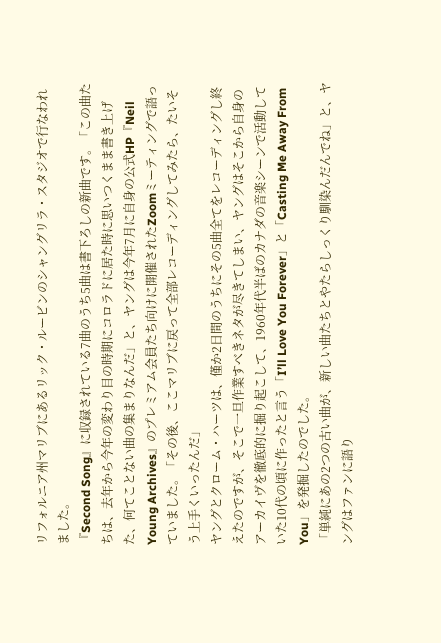リフォルニア州マリブにあるリック・ルービンのシャングリラ・スタジオで行なわれました。
『Second Song』に収録されている7曲のうち5曲は書下ろしの新曲です。「この曲たちは、去年から今年の変わり目の時期にコロラドに居た時に思いつくまま書き上げた、何てことない曲の集まりなんだ」と、ヤングは今年7月に自身の公式HP『Neil Young Archives』のプレミアム会員たち向けに開催されたZoomミーティングで語っていました。「その後、ここマリブに戻って全部レコーディングしてみたら、たいそう上手くいったんだ」
ヤングとクローム・ハーツは、僅か2日間のうちにその5曲全てをレコーディングし終えたのですが、そこで一旦作業すべきネタが尽きてしまい、ヤングはそこから自身のアーカイヴを徹底的に掘り起こして、1960年代半ばのカナダの音楽シーンで活動していた10代の頃に作ったと言う「I’ll Love You Forever」と「Casting Me Away From You」を発掘したのでした。
「単純にあの2つの古い曲が、新しい曲たちとやたらしっくり馴染んだんでね」と、ヤングはファンに語り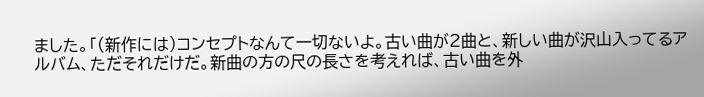ました。「(新作には)コンセプトなんて一切ないよ。古い曲が2曲と、新しい曲が沢山入ってるアルバム、ただそれだけだ。新曲の方の尺の長さを考えれば、古い曲を外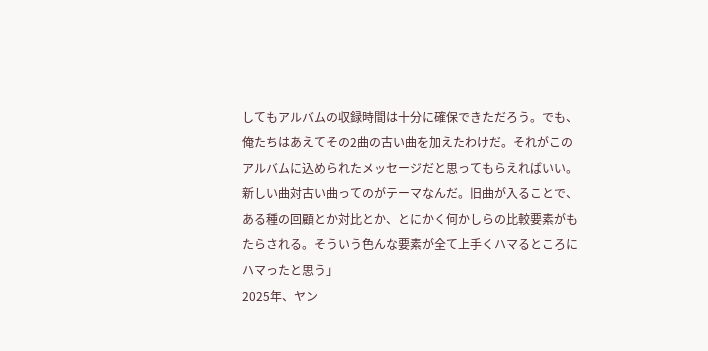してもアルバムの収録時間は十分に確保できただろう。でも、俺たちはあえてその2曲の古い曲を加えたわけだ。それがこのアルバムに込められたメッセージだと思ってもらえればいい。新しい曲対古い曲ってのがテーマなんだ。旧曲が入ることで、ある種の回顧とか対比とか、とにかく何かしらの比較要素がもたらされる。そういう色んな要素が全て上手くハマるところにハマったと思う」
2025年、ヤン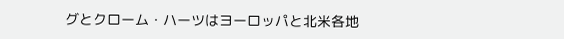グとクローム・ハーツはヨーロッパと北米各地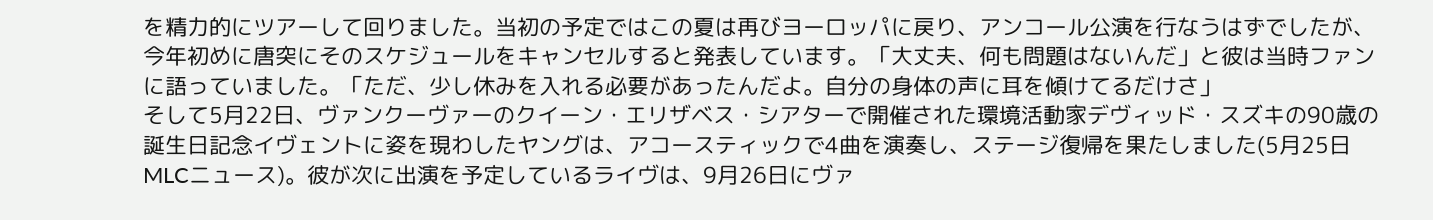を精力的にツアーして回りました。当初の予定ではこの夏は再びヨーロッパに戻り、アンコール公演を行なうはずでしたが、今年初めに唐突にそのスケジュールをキャンセルすると発表しています。「大丈夫、何も問題はないんだ」と彼は当時ファンに語っていました。「ただ、少し休みを入れる必要があったんだよ。自分の身体の声に耳を傾けてるだけさ」
そして5月22日、ヴァンクーヴァーのクイーン・エリザベス・シアターで開催された環境活動家デヴィッド・スズキの90歳の誕生日記念イヴェントに姿を現わしたヤングは、アコースティックで4曲を演奏し、ステージ復帰を果たしました(5月25日MLCニュース)。彼が次に出演を予定しているライヴは、9月26日にヴァ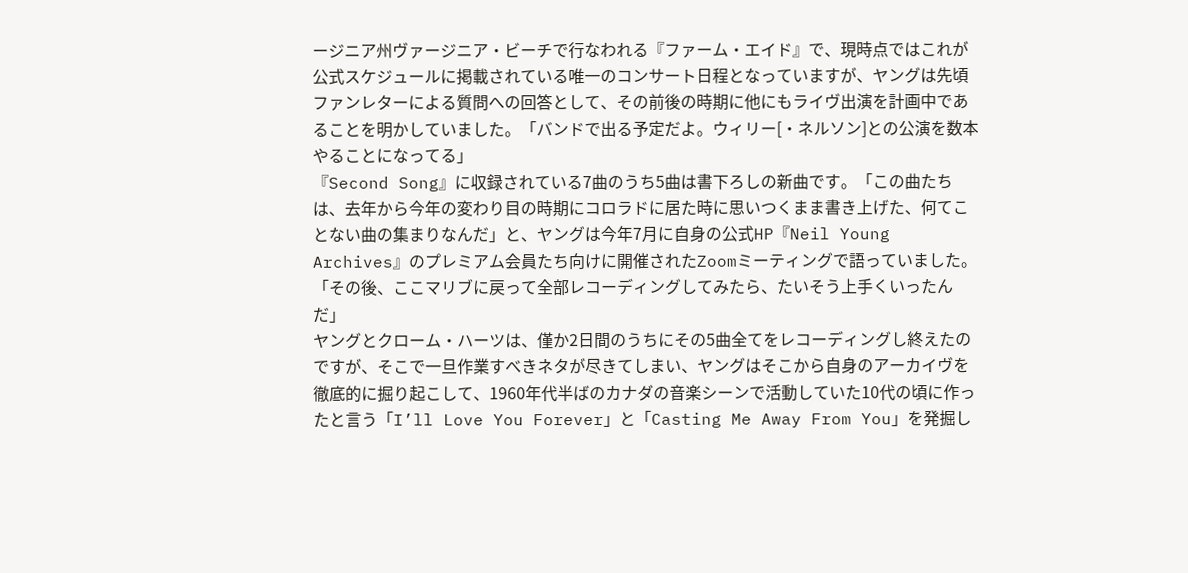ージニア州ヴァージニア・ビーチで行なわれる『ファーム・エイド』で、現時点ではこれが公式スケジュールに掲載されている唯一のコンサート日程となっていますが、ヤングは先頃ファンレターによる質問への回答として、その前後の時期に他にもライヴ出演を計画中であることを明かしていました。「バンドで出る予定だよ。ウィリー[・ネルソン]との公演を数本やることになってる」
『Second Song』に収録されている7曲のうち5曲は書下ろしの新曲です。「この曲たちは、去年から今年の変わり目の時期にコロラドに居た時に思いつくまま書き上げた、何てことない曲の集まりなんだ」と、ヤングは今年7月に自身の公式HP『Neil Young Archives』のプレミアム会員たち向けに開催されたZoomミーティングで語っていました。「その後、ここマリブに戻って全部レコーディングしてみたら、たいそう上手くいったんだ」
ヤングとクローム・ハーツは、僅か2日間のうちにその5曲全てをレコーディングし終えたのですが、そこで一旦作業すべきネタが尽きてしまい、ヤングはそこから自身のアーカイヴを徹底的に掘り起こして、1960年代半ばのカナダの音楽シーンで活動していた10代の頃に作ったと言う「I’ll Love You Forever」と「Casting Me Away From You」を発掘し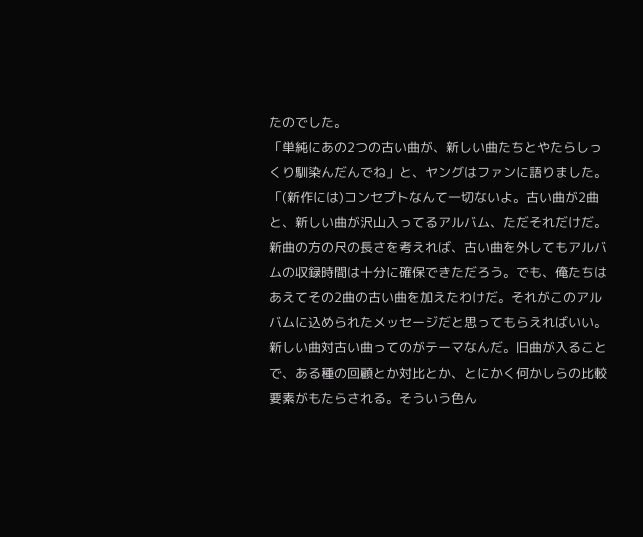たのでした。
「単純にあの2つの古い曲が、新しい曲たちとやたらしっくり馴染んだんでね」と、ヤングはファンに語りました。「(新作には)コンセプトなんて一切ないよ。古い曲が2曲と、新しい曲が沢山入ってるアルバム、ただそれだけだ。新曲の方の尺の長さを考えれば、古い曲を外してもアルバムの収録時間は十分に確保できただろう。でも、俺たちはあえてその2曲の古い曲を加えたわけだ。それがこのアルバムに込められたメッセージだと思ってもらえればいい。新しい曲対古い曲ってのがテーマなんだ。旧曲が入ることで、ある種の回顧とか対比とか、とにかく何かしらの比較要素がもたらされる。そういう色ん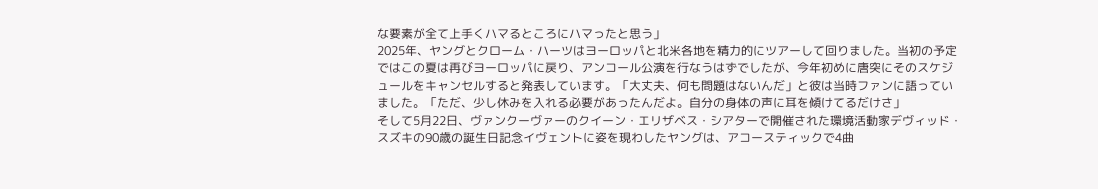な要素が全て上手くハマるところにハマったと思う」
2025年、ヤングとクローム・ハーツはヨーロッパと北米各地を精力的にツアーして回りました。当初の予定ではこの夏は再びヨーロッパに戻り、アンコール公演を行なうはずでしたが、今年初めに唐突にそのスケジュールをキャンセルすると発表しています。「大丈夫、何も問題はないんだ」と彼は当時ファンに語っていました。「ただ、少し休みを入れる必要があったんだよ。自分の身体の声に耳を傾けてるだけさ」
そして5月22日、ヴァンクーヴァーのクイーン・エリザベス・シアターで開催された環境活動家デヴィッド・スズキの90歳の誕生日記念イヴェントに姿を現わしたヤングは、アコースティックで4曲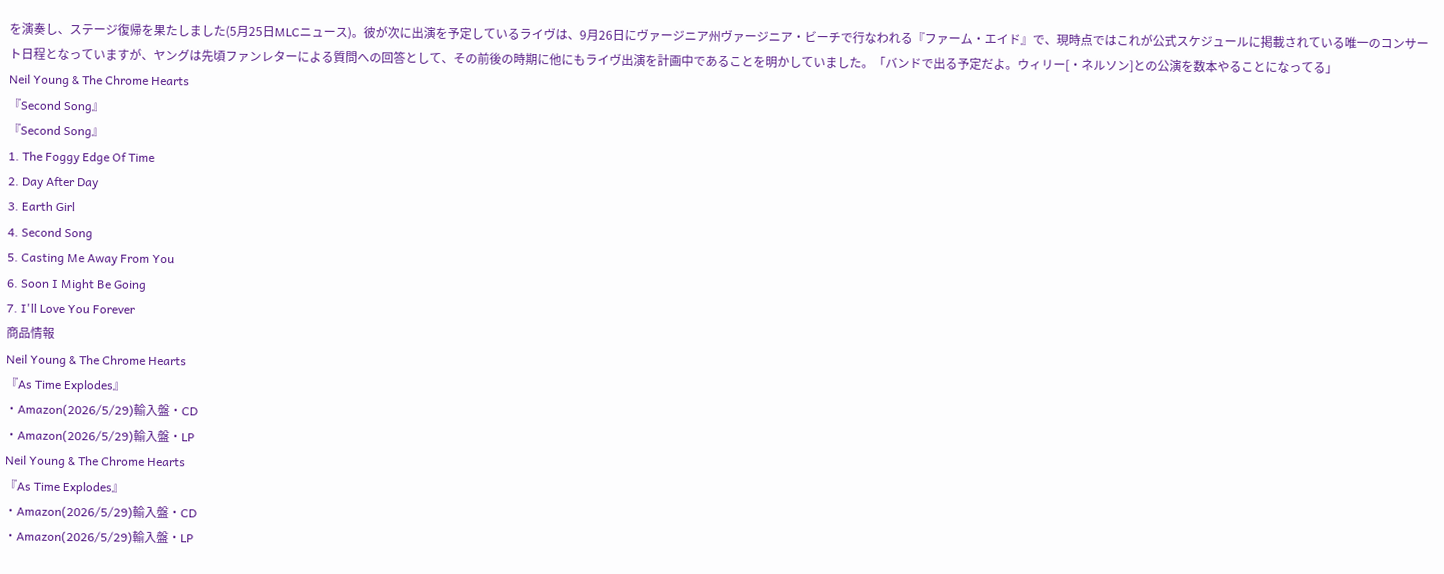を演奏し、ステージ復帰を果たしました(5月25日MLCニュース)。彼が次に出演を予定しているライヴは、9月26日にヴァージニア州ヴァージニア・ビーチで行なわれる『ファーム・エイド』で、現時点ではこれが公式スケジュールに掲載されている唯一のコンサート日程となっていますが、ヤングは先頃ファンレターによる質問への回答として、その前後の時期に他にもライヴ出演を計画中であることを明かしていました。「バンドで出る予定だよ。ウィリー[・ネルソン]との公演を数本やることになってる」
Neil Young & The Chrome Hearts
『Second Song』
『Second Song』
1. The Foggy Edge Of Time
2. Day After Day
3. Earth Girl
4. Second Song
5. Casting Me Away From You
6. Soon I Might Be Going
7. I'll Love You Forever
商品情報
Neil Young & The Chrome Hearts
『As Time Explodes』
・Amazon(2026/5/29)輸入盤・CD
・Amazon(2026/5/29)輸入盤・LP
Neil Young & The Chrome Hearts
『As Time Explodes』
・Amazon(2026/5/29)輸入盤・CD
・Amazon(2026/5/29)輸入盤・LP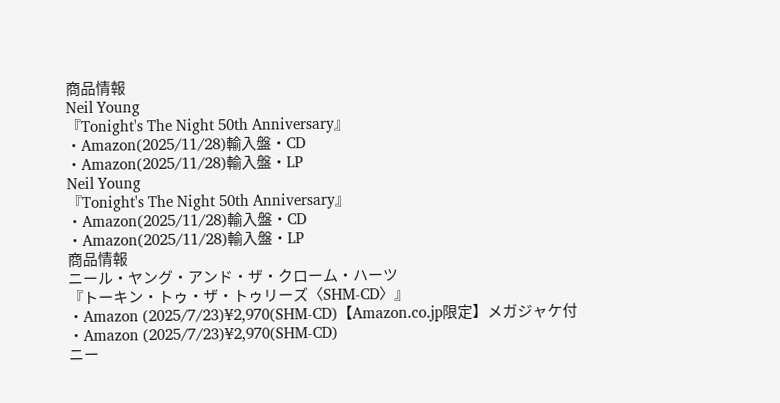商品情報
Neil Young
『Tonight's The Night 50th Anniversary』
・Amazon(2025/11/28)輸入盤・CD
・Amazon(2025/11/28)輸入盤・LP
Neil Young
『Tonight's The Night 50th Anniversary』
・Amazon(2025/11/28)輸入盤・CD
・Amazon(2025/11/28)輸入盤・LP
商品情報
ニール・ヤング・アンド・ザ・クローム・ハーツ
『トーキン・トゥ・ザ・トゥリーズ〈SHM-CD〉』
・Amazon (2025/7/23)¥2,970(SHM-CD)【Amazon.co.jp限定】メガジャケ付
・Amazon (2025/7/23)¥2,970(SHM-CD)
ニー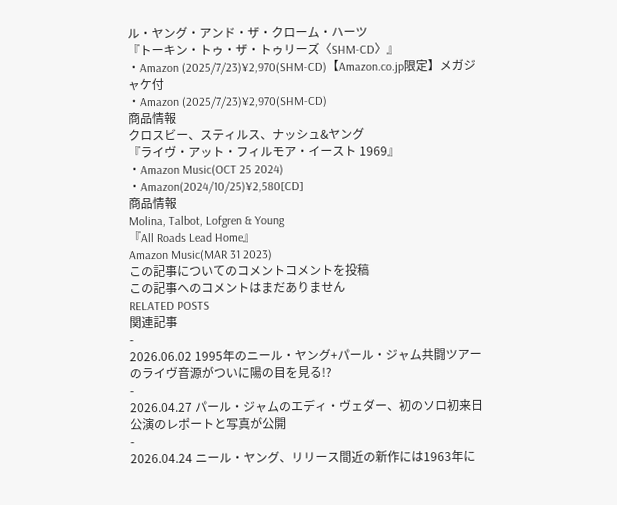ル・ヤング・アンド・ザ・クローム・ハーツ
『トーキン・トゥ・ザ・トゥリーズ〈SHM-CD〉』
・Amazon (2025/7/23)¥2,970(SHM-CD)【Amazon.co.jp限定】メガジャケ付
・Amazon (2025/7/23)¥2,970(SHM-CD)
商品情報
クロスビー、スティルス、ナッシュ&ヤング
『ライヴ・アット・フィルモア・イースト 1969』
・Amazon Music(OCT 25 2024)
・Amazon(2024/10/25)¥2,580[CD]
商品情報
Molina, Talbot, Lofgren & Young
『All Roads Lead Home』
Amazon Music(MAR 31 2023)
この記事についてのコメントコメントを投稿
この記事へのコメントはまだありません
RELATED POSTS
関連記事
-
2026.06.02 1995年のニール・ヤング+パール・ジャム共闘ツアーのライヴ音源がついに陽の目を見る!?
-
2026.04.27 パール・ジャムのエディ・ヴェダー、初のソロ初来日公演のレポートと写真が公開
-
2026.04.24 ニール・ヤング、リリース間近の新作には1963年に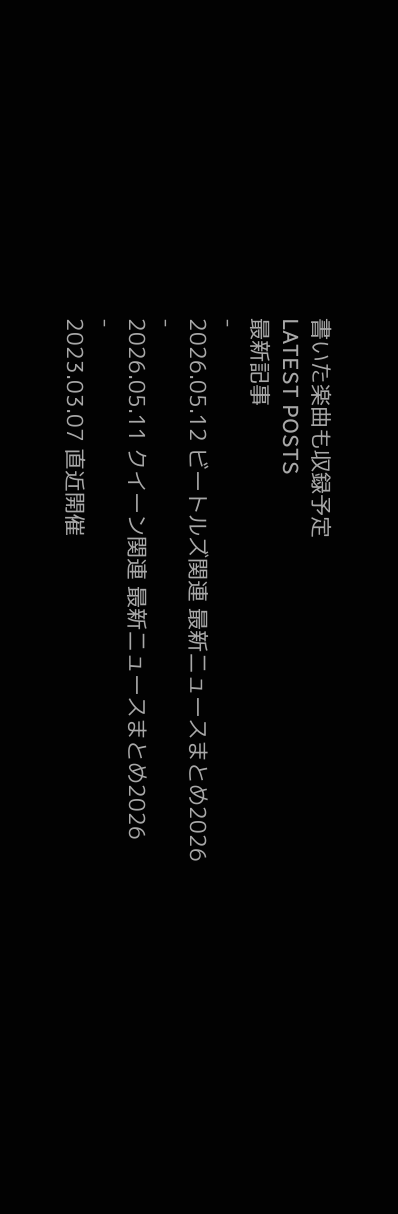書いた楽曲も収録予定
LATEST POSTS
最新記事
-
2026.05.12 ビートルズ関連 最新ニュースまとめ2026
-
2026.05.11 クイーン関連 最新ニュースまとめ2026
-
2023.03.07 直近開催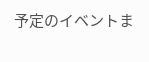予定のイベントま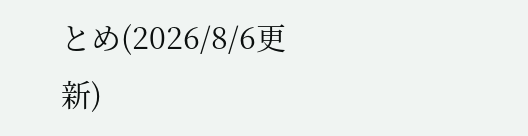とめ(2026/8/6更新)